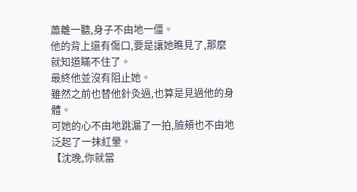蕭離一聽,身子不由地一僵。
他的背上還有傷口,要是讓她瞧見了,那麼就知道瞞不住了。
最終他並沒有阻止她。
雖然之前也替他針灸過,也算是見過他的身體。
可她的心不由地跳漏了一拍,臉頰也不由地泛起了一抹紅暈。
【沈晚,你就當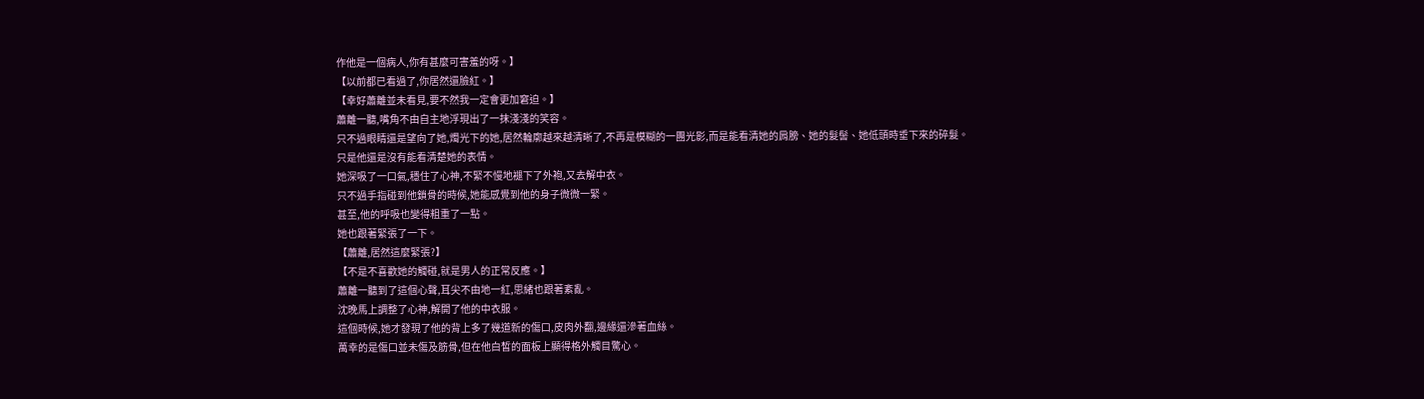作他是一個病人,你有甚麼可害羞的呀。】
【以前都已看過了,你居然還臉紅。】
【幸好蕭離並未看見,要不然我一定會更加窘迫。】
蕭離一聽,嘴角不由自主地浮現出了一抹淺淺的笑容。
只不過眼睛還是望向了她,燭光下的她,居然輪廓越來越清晰了,不再是模糊的一團光影,而是能看清她的肩膀、她的髮髻、她低頭時垂下來的碎髮。
只是他還是沒有能看清楚她的表情。
她深吸了一口氣,穩住了心神,不緊不慢地褪下了外袍,又去解中衣。
只不過手指碰到他鎖骨的時候,她能感覺到他的身子微微一緊。
甚至,他的呼吸也變得粗重了一點。
她也跟著緊張了一下。
【蕭離,居然這麼緊張?】
【不是不喜歡她的觸碰,就是男人的正常反應。】
蕭離一聽到了這個心聲,耳尖不由地一紅,思緒也跟著紊亂。
沈晚馬上調整了心神,解開了他的中衣服。
這個時候,她才發現了他的背上多了幾道新的傷口,皮肉外翻,邊緣還滲著血絲。
萬幸的是傷口並未傷及筋骨,但在他白皙的面板上顯得格外觸目驚心。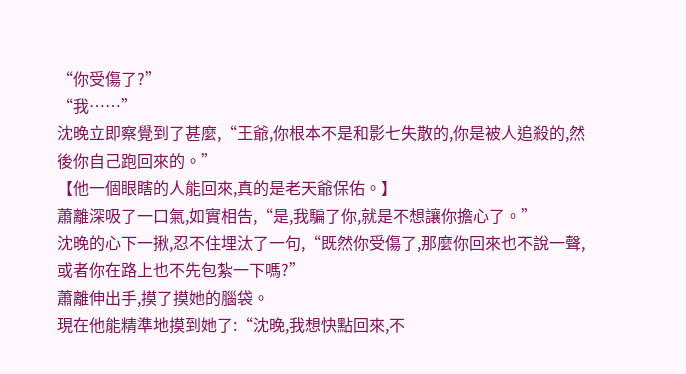“你受傷了?”
“我……”
沈晚立即察覺到了甚麼,“王爺,你根本不是和影七失散的,你是被人追殺的,然後你自己跑回來的。”
【他一個眼瞎的人能回來,真的是老天爺保佑。】
蕭離深吸了一口氣,如實相告,“是,我騙了你,就是不想讓你擔心了。”
沈晚的心下一揪,忍不住埋汰了一句,“既然你受傷了,那麼你回來也不說一聲,或者你在路上也不先包紮一下嗎?”
蕭離伸出手,摸了摸她的腦袋。
現在他能精準地摸到她了:“沈晚,我想快點回來,不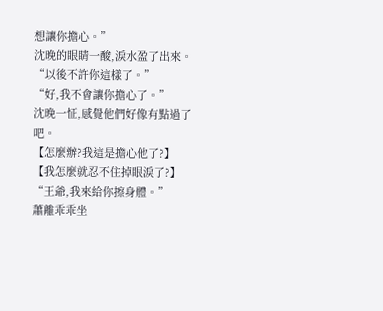想讓你擔心。”
沈晚的眼睛一酸,淚水盈了出來。
“以後不許你這樣了。”
“好,我不會讓你擔心了。”
沈晚一怔,感覺他們好像有點過了吧。
【怎麼辦?我這是擔心他了?】
【我怎麼就忍不住掉眼淚了?】
“王爺,我來給你擦身體。”
蕭離乖乖坐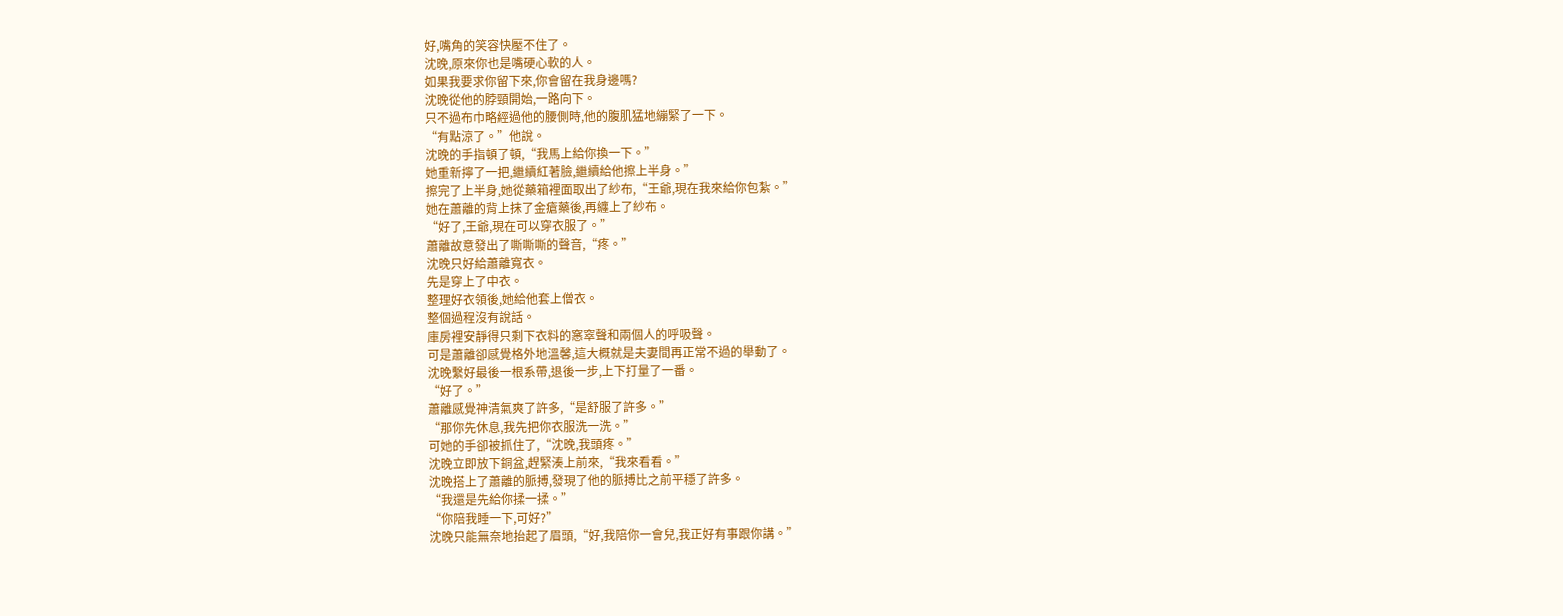好,嘴角的笑容快壓不住了。
沈晚,原來你也是嘴硬心軟的人。
如果我要求你留下來,你會留在我身邊嗎?
沈晚從他的脖頸開始,一路向下。
只不過布巾略經過他的腰側時,他的腹肌猛地繃緊了一下。
“有點涼了。”他說。
沈晚的手指頓了頓,“我馬上給你換一下。”
她重新擰了一把,繼續紅著臉,繼續給他擦上半身。”
擦完了上半身,她從藥箱裡面取出了紗布,“王爺,現在我來給你包紮。”
她在蕭離的背上抹了金瘡藥後,再纏上了紗布。
“好了,王爺,現在可以穿衣服了。”
蕭離故意發出了嘶嘶嘶的聲音,“疼。”
沈晚只好給蕭離寬衣。
先是穿上了中衣。
整理好衣領後,她給他套上僧衣。
整個過程沒有說話。
庫房裡安靜得只剩下衣料的窸窣聲和兩個人的呼吸聲。
可是蕭離卻感覺格外地溫馨,這大概就是夫妻間再正常不過的舉動了。
沈晚繫好最後一根系帶,退後一步,上下打量了一番。
“好了。”
蕭離感覺神清氣爽了許多,“是舒服了許多。”
“那你先休息,我先把你衣服洗一洗。”
可她的手卻被抓住了,“沈晚,我頭疼。”
沈晚立即放下銅盆,趕緊湊上前來,“我來看看。”
沈晚搭上了蕭離的脈搏,發現了他的脈搏比之前平穩了許多。
“我還是先給你揉一揉。”
“你陪我睡一下,可好?”
沈晚只能無奈地抬起了眉頭,“好,我陪你一會兒,我正好有事跟你講。”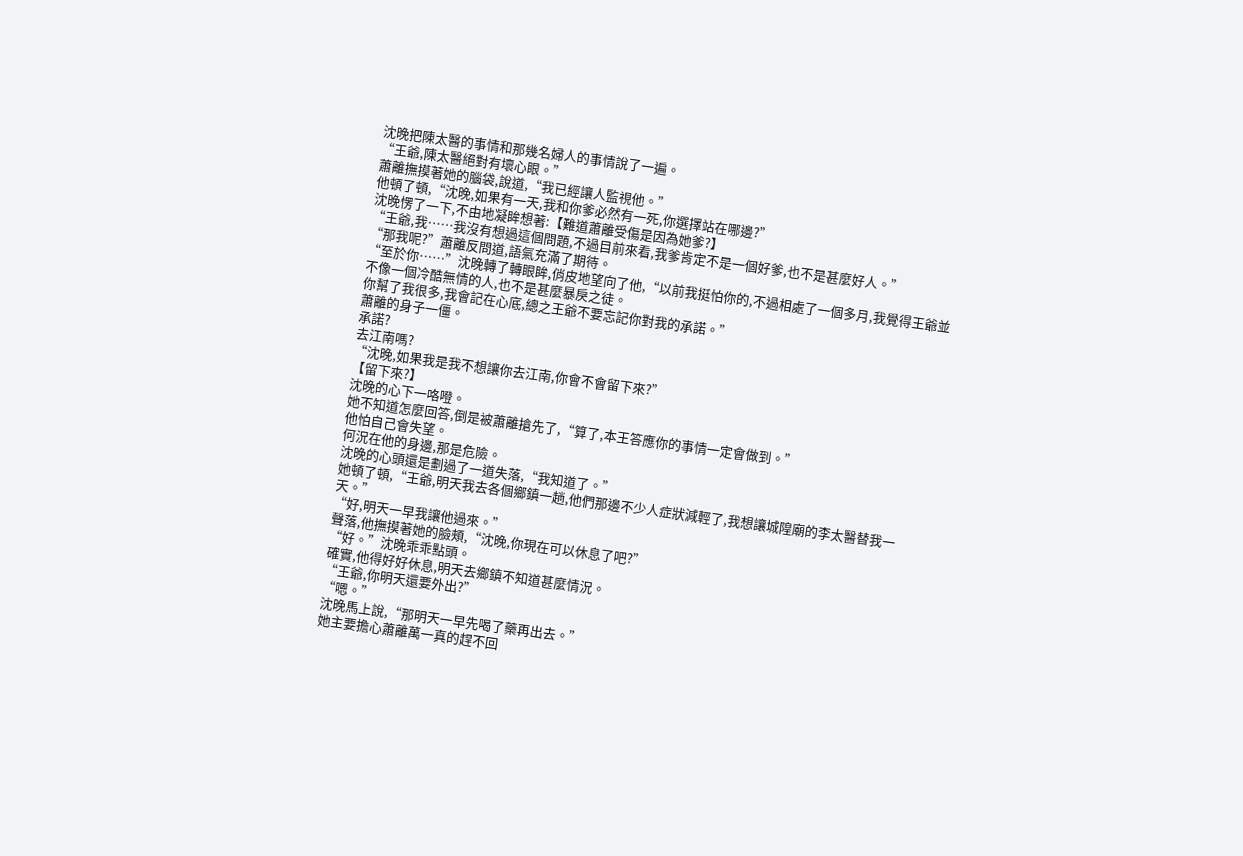沈晚把陳太醫的事情和那幾名婦人的事情說了一遍。
“王爺,陳太醫絕對有壞心眼。”
蕭離撫摸著她的腦袋,說道,“我已經讓人監視他。”
他頓了頓,“沈晚,如果有一天,我和你爹必然有一死,你選擇站在哪邊?”
沈晚愣了一下,不由地凝眸想著:【難道蕭離受傷是因為她爹?】
“王爺,我……我沒有想過這個問題,不過目前來看,我爹肯定不是一個好爹,也不是甚麼好人。”
“那我呢?”蕭離反問道,語氣充滿了期待。
“至於你……”沈晚轉了轉眼眸,俏皮地望向了他,“以前我挺怕你的,不過相處了一個多月,我覺得王爺並不像一個冷酷無情的人,也不是甚麼暴戾之徒。
你幫了我很多,我會記在心底,總之王爺不要忘記你對我的承諾。”
蕭離的身子一僵。
承諾?
去江南嗎?
“沈晚,如果我是我不想讓你去江南,你會不會留下來?”
【留下來?】
沈晚的心下一咯噔。
她不知道怎麼回答,倒是被蕭離搶先了,“算了,本王答應你的事情一定會做到。”
他怕自己會失望。
何況在他的身邊,那是危險。
沈晚的心頭還是劃過了一道失落,“我知道了。”
她頓了頓,“王爺,明天我去各個鄉鎮一趟,他們那邊不少人症狀減輕了,我想讓城隍廟的李太醫替我一天。”
“好,明天一早我讓他過來。”
聲落,他撫摸著她的臉頰,“沈晚,你現在可以休息了吧?”
“好。”沈晚乖乖點頭。
確實,他得好好休息,明天去鄉鎮不知道甚麼情況。
“王爺,你明天還要外出?”
“嗯。”
沈晚馬上說,“那明天一早先喝了藥再出去。”
她主要擔心蕭離萬一真的趕不回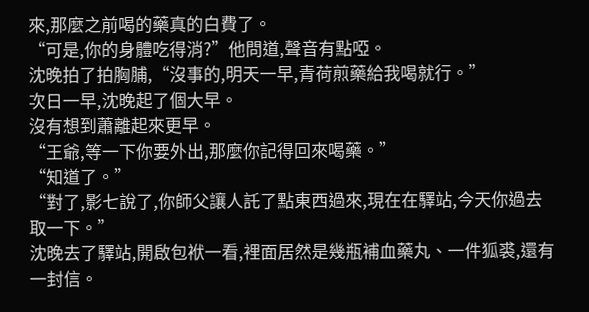來,那麼之前喝的藥真的白費了。
“可是,你的身體吃得消?”他問道,聲音有點啞。
沈晚拍了拍胸脯,“沒事的,明天一早,青荷煎藥給我喝就行。”
次日一早,沈晚起了個大早。
沒有想到蕭離起來更早。
“王爺,等一下你要外出,那麼你記得回來喝藥。”
“知道了。”
“對了,影七說了,你師父讓人託了點東西過來,現在在驛站,今天你過去取一下。”
沈晚去了驛站,開啟包袱一看,裡面居然是幾瓶補血藥丸、一件狐裘,還有一封信。